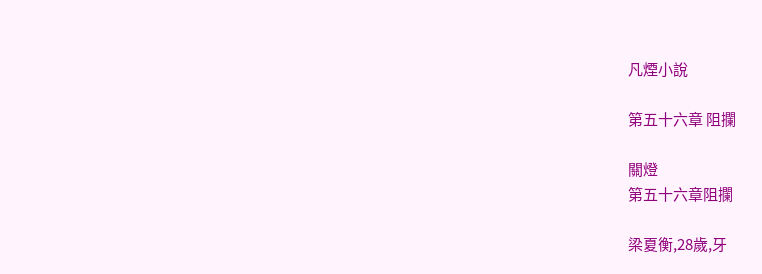凡煙小說

第五十六章 阻攔

關燈
第五十六章阻攔

梁夏衡,28歲,牙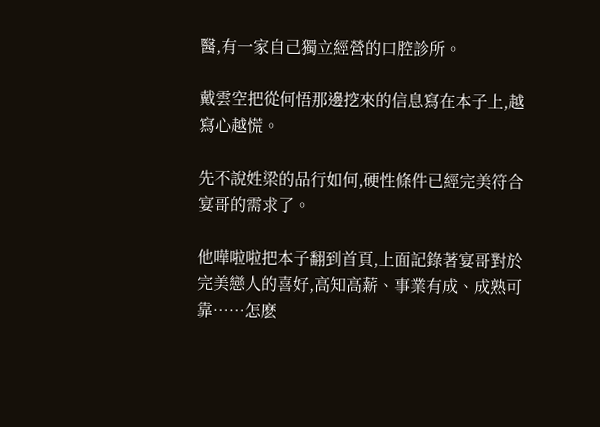醫,有一家自己獨立經營的口腔診所。

戴雲空把從何悟那邊挖來的信息寫在本子上,越寫心越慌。

先不說姓梁的品行如何,硬性條件已經完美符合宴哥的需求了。

他嘩啦啦把本子翻到首頁,上面記錄著宴哥對於完美戀人的喜好,高知高薪、事業有成、成熟可靠……怎麽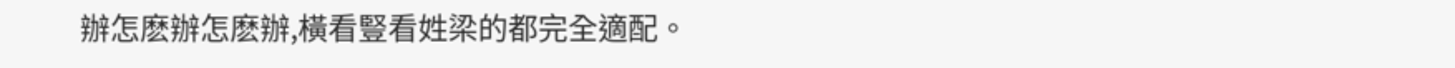辦怎麽辦怎麽辦,橫看豎看姓梁的都完全適配。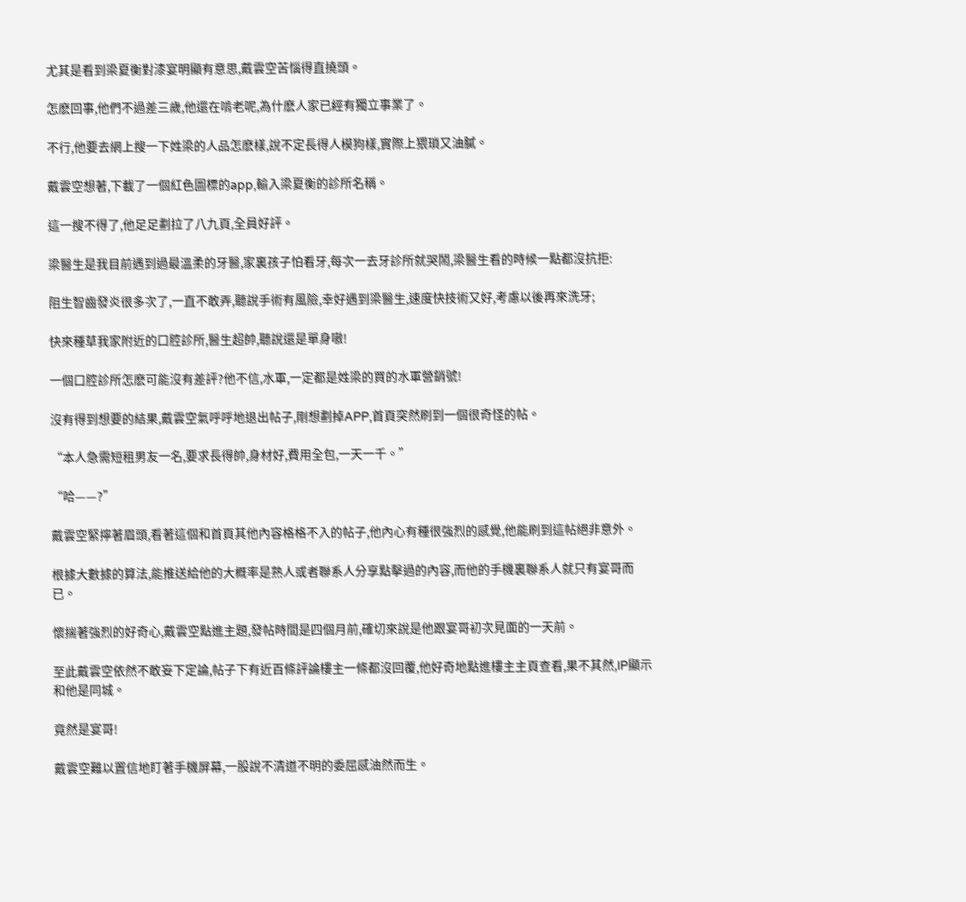尤其是看到梁夏衡對漆宴明顯有意思,戴雲空苦惱得直撓頭。

怎麽回事,他們不過差三歲,他還在啃老呢,為什麽人家已經有獨立事業了。

不行,他要去網上搜一下姓梁的人品怎麽樣,說不定長得人模狗樣,實際上猥瑣又油膩。

戴雲空想著,下載了一個紅色圖標的app,輸入梁夏衡的診所名稱。

這一搜不得了,他足足劃拉了八九頁,全員好評。

梁醫生是我目前遇到過最溫柔的牙醫,家裏孩子怕看牙,每次一去牙診所就哭鬧,梁醫生看的時候一點都沒抗拒:

阻生智齒發炎很多次了,一直不敢弄,聽說手術有風險,幸好遇到梁醫生,速度快技術又好,考慮以後再來洗牙;

快來種草我家附近的口腔診所,醫生超帥,聽說還是單身嗷!

一個口腔診所怎麽可能沒有差評?他不信,水軍,一定都是姓梁的買的水軍營銷號!

沒有得到想要的結果,戴雲空氣呼呼地退出帖子,剛想劃掉APP,首頁突然刷到一個很奇怪的帖。

“本人急需短租男友一名,要求長得帥,身材好,費用全包,一天一千。”

“哈——?”

戴雲空緊擰著眉頭,看著這個和首頁其他內容格格不入的帖子,他內心有種很強烈的感覺,他能刷到這帖絕非意外。

根據大數據的算法,能推送給他的大概率是熟人或者聯系人分享點擊過的內容,而他的手機裏聯系人就只有宴哥而已。

懷揣著強烈的好奇心,戴雲空點進主題,發帖時間是四個月前,確切來說是他跟宴哥初次見面的一天前。

至此戴雲空依然不敢妄下定論,帖子下有近百條評論樓主一條都沒回覆,他好奇地點進樓主主頁查看,果不其然,IP顯示和他是同城。

竟然是宴哥!

戴雲空難以置信地盯著手機屏幕,一股說不清道不明的委屈感油然而生。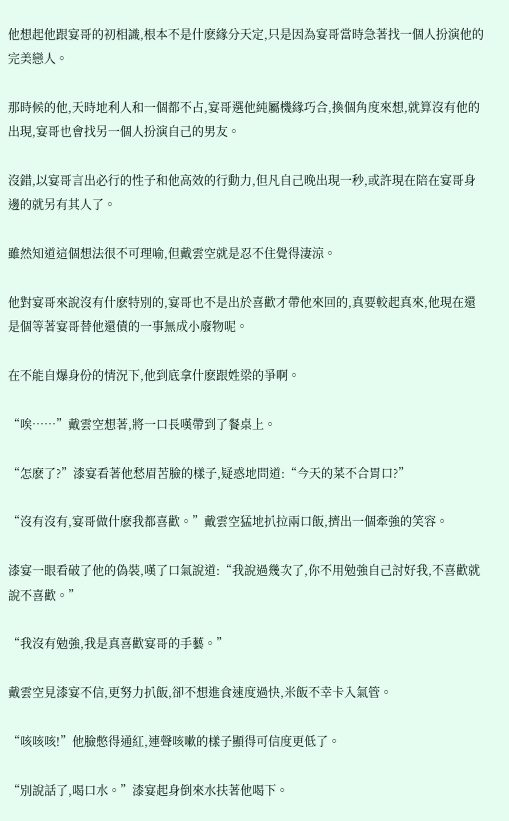他想起他跟宴哥的初相識,根本不是什麽緣分天定,只是因為宴哥當時急著找一個人扮演他的完美戀人。

那時候的他,天時地利人和一個都不占,宴哥選他純屬機緣巧合,換個角度來想,就算沒有他的出現,宴哥也會找另一個人扮演自己的男友。

沒錯,以宴哥言出必行的性子和他高效的行動力,但凡自己晚出現一秒,或許現在陪在宴哥身邊的就另有其人了。

雖然知道這個想法很不可理喻,但戴雲空就是忍不住覺得淒涼。

他對宴哥來說沒有什麽特別的,宴哥也不是出於喜歡才帶他來回的,真要較起真來,他現在還是個等著宴哥替他還債的一事無成小廢物呢。

在不能自爆身份的情況下,他到底拿什麽跟姓梁的爭啊。

“唉……”戴雲空想著,將一口長嘆帶到了餐桌上。

“怎麽了?”漆宴看著他愁眉苦臉的樣子,疑惑地問道:“今天的菜不合胃口?”

“沒有沒有,宴哥做什麽我都喜歡。”戴雲空猛地扒拉兩口飯,擠出一個牽強的笑容。

漆宴一眼看破了他的偽裝,嘆了口氣說道:“我說過幾次了,你不用勉強自己討好我,不喜歡就說不喜歡。”

“我沒有勉強,我是真喜歡宴哥的手藝。”

戴雲空見漆宴不信,更努力扒飯,卻不想進食速度過快,米飯不幸卡入氣管。

“咳咳咳!”他臉憋得通紅,連聲咳嗽的樣子顯得可信度更低了。

“別說話了,喝口水。”漆宴起身倒來水扶著他喝下。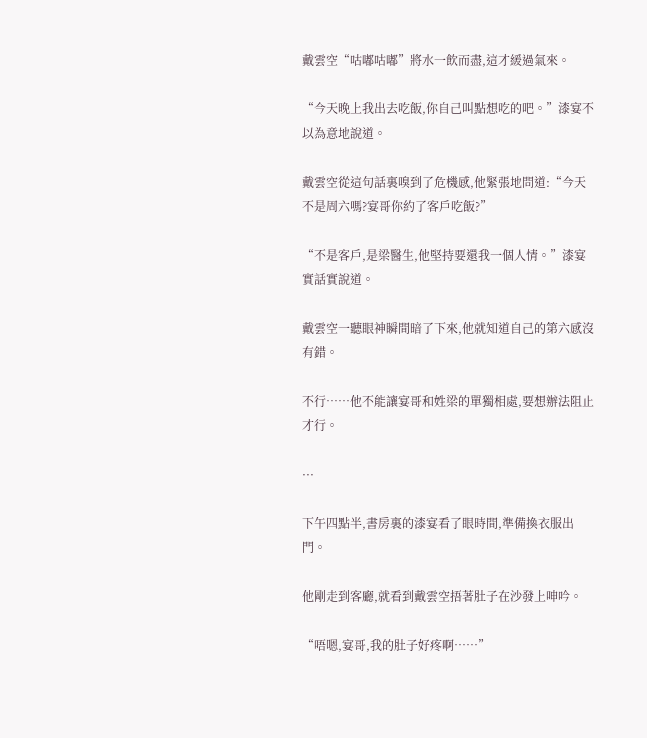戴雲空“咕嘟咕嘟”將水一飲而盡,這才緩過氣來。

“今天晚上我出去吃飯,你自己叫點想吃的吧。”漆宴不以為意地說道。

戴雲空從這句話裏嗅到了危機感,他緊張地問道:“今天不是周六嗎?宴哥你約了客戶吃飯?”

“不是客戶,是梁醫生,他堅持要還我一個人情。”漆宴實話實說道。

戴雲空一聽眼神瞬間暗了下來,他就知道自己的第六感沒有錯。

不行……他不能讓宴哥和姓梁的單獨相處,要想辦法阻止才行。

···

下午四點半,書房裏的漆宴看了眼時間,準備換衣服出門。

他剛走到客廳,就看到戴雲空捂著肚子在沙發上呻吟。

“唔嗯,宴哥,我的肚子好疼啊……”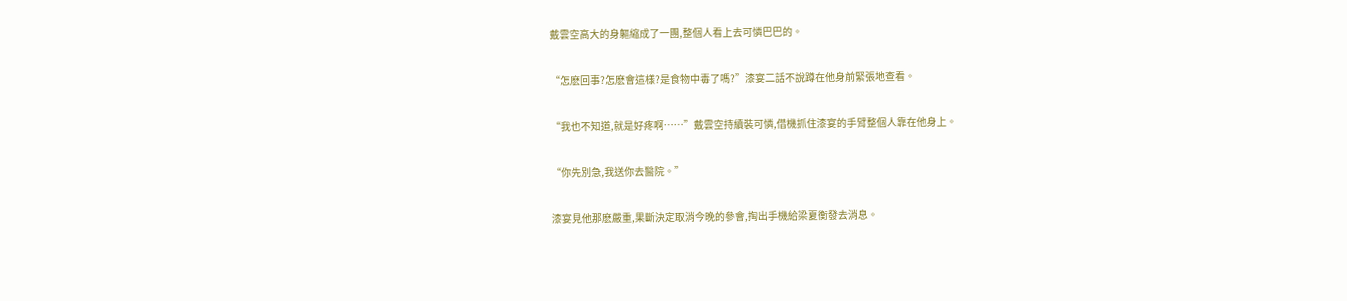戴雲空高大的身軀縮成了一團,整個人看上去可憐巴巴的。

“怎麽回事?怎麽會這樣?是食物中毒了嗎?”漆宴二話不說蹲在他身前緊張地查看。

“我也不知道,就是好疼啊……”戴雲空持續裝可憐,借機抓住漆宴的手臂整個人靠在他身上。

“你先別急,我送你去醫院。”

漆宴見他那麽嚴重,果斷決定取消今晚的參會,掏出手機給梁夏衡發去消息。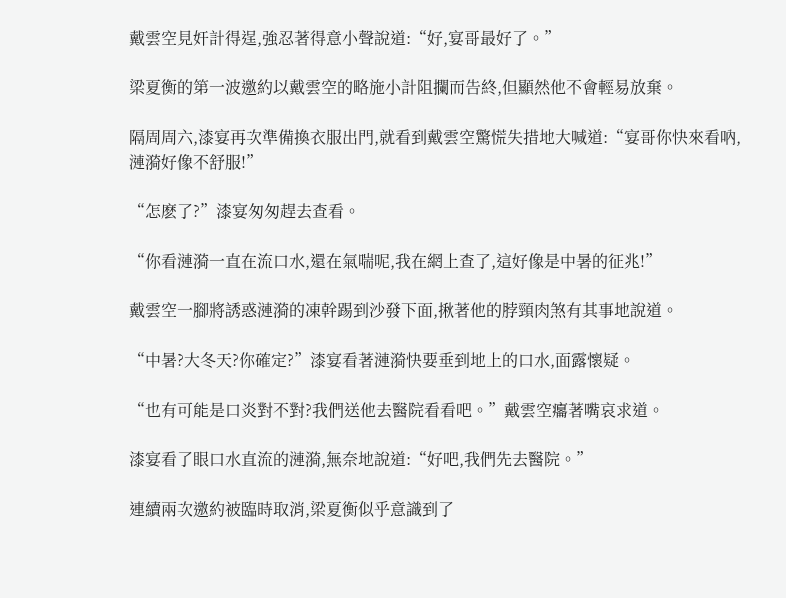戴雲空見奸計得逞,強忍著得意小聲說道:“好,宴哥最好了。”

梁夏衡的第一波邀約以戴雲空的略施小計阻攔而告終,但顯然他不會輕易放棄。

隔周周六,漆宴再次準備換衣服出門,就看到戴雲空驚慌失措地大喊道:“宴哥你快來看吶,漣漪好像不舒服!”

“怎麽了?”漆宴匆匆趕去查看。

“你看漣漪一直在流口水,還在氣喘呢,我在網上查了,這好像是中暑的征兆!”

戴雲空一腳將誘惑漣漪的凍幹踢到沙發下面,揪著他的脖頸肉煞有其事地說道。

“中暑?大冬天?你確定?”漆宴看著漣漪快要垂到地上的口水,面露懷疑。

“也有可能是口炎對不對?我們送他去醫院看看吧。”戴雲空癟著嘴哀求道。

漆宴看了眼口水直流的漣漪,無奈地說道:“好吧,我們先去醫院。”

連續兩次邀約被臨時取消,梁夏衡似乎意識到了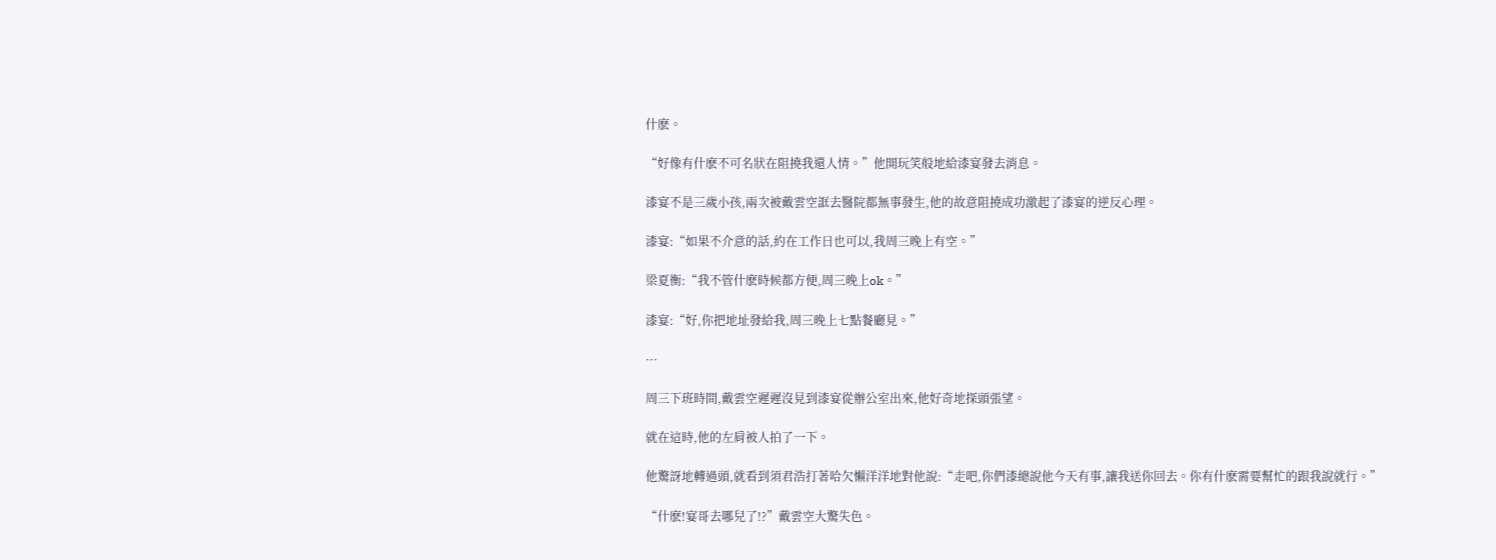什麽。

“好像有什麽不可名狀在阻撓我還人情。”他開玩笑般地給漆宴發去消息。

漆宴不是三歲小孩,兩次被戴雲空誆去醫院都無事發生,他的故意阻撓成功激起了漆宴的逆反心理。

漆宴:“如果不介意的話,約在工作日也可以,我周三晚上有空。”

梁夏衡:“我不管什麽時候都方便,周三晚上ok。”

漆宴:“好,你把地址發給我,周三晚上七點餐廳見。”

···

周三下班時間,戴雲空遲遲沒見到漆宴從辦公室出來,他好奇地探頭張望。

就在這時,他的左肩被人拍了一下。

他驚訝地轉過頭,就看到須君浩打著哈欠懶洋洋地對他說:“走吧,你們漆總說他今天有事,讓我送你回去。你有什麽需要幫忙的跟我說就行。”

“什麽!宴哥去哪兒了!?”戴雲空大驚失色。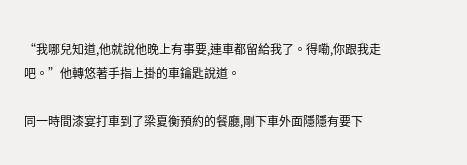“我哪兒知道,他就說他晚上有事要,連車都留給我了。得嘞,你跟我走吧。”他轉悠著手指上掛的車鑰匙說道。

同一時間漆宴打車到了梁夏衡預約的餐廳,剛下車外面隱隱有要下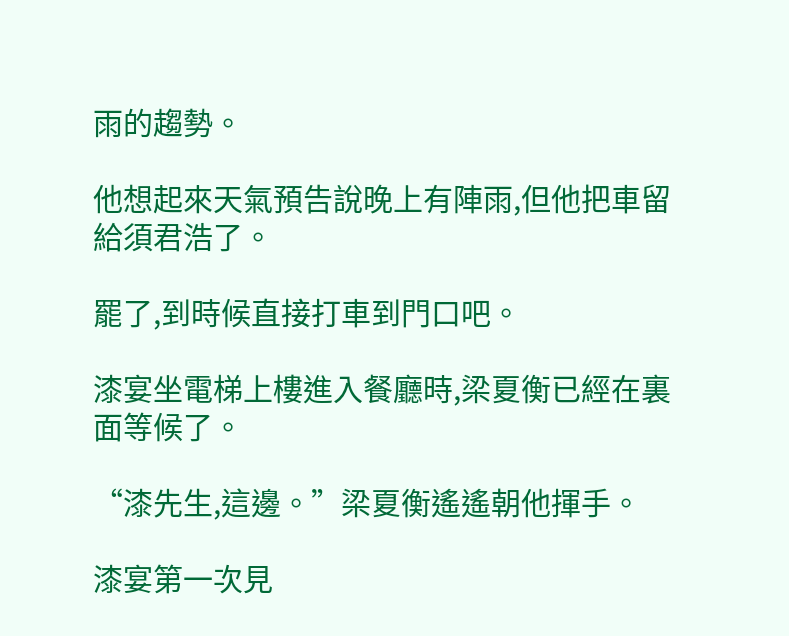雨的趨勢。

他想起來天氣預告說晚上有陣雨,但他把車留給須君浩了。

罷了,到時候直接打車到門口吧。

漆宴坐電梯上樓進入餐廳時,梁夏衡已經在裏面等候了。

“漆先生,這邊。”梁夏衡遙遙朝他揮手。

漆宴第一次見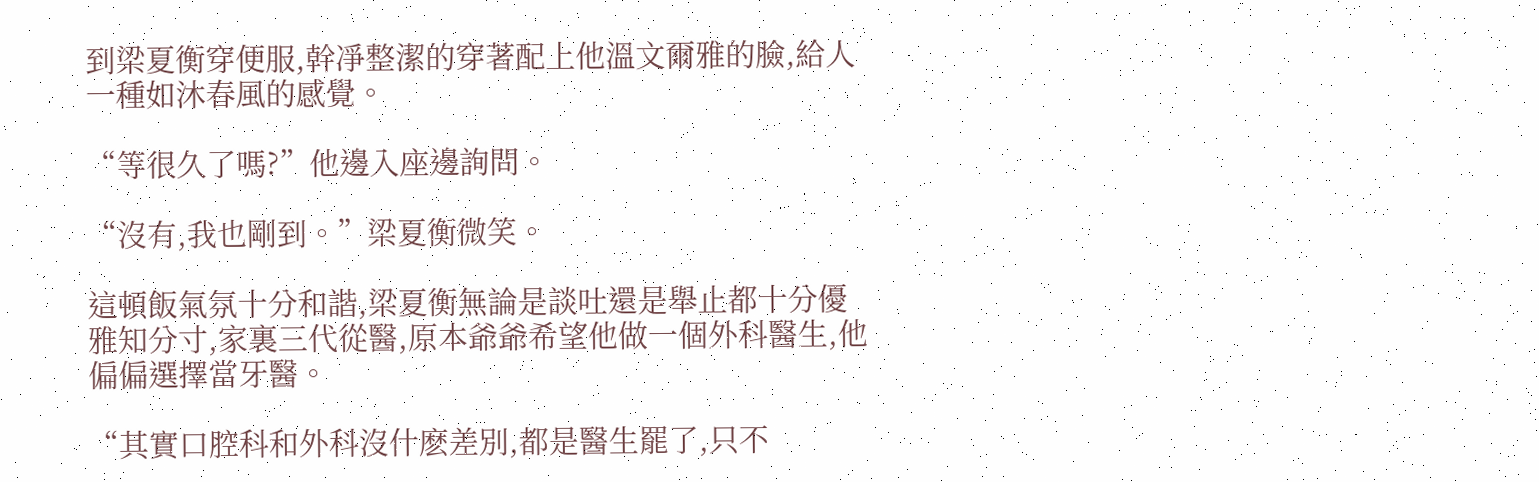到梁夏衡穿便服,幹凈整潔的穿著配上他溫文爾雅的臉,給人一種如沐春風的感覺。

“等很久了嗎?”他邊入座邊詢問。

“沒有,我也剛到。”梁夏衡微笑。

這頓飯氣氛十分和諧,梁夏衡無論是談吐還是舉止都十分優雅知分寸,家裏三代從醫,原本爺爺希望他做一個外科醫生,他偏偏選擇當牙醫。

“其實口腔科和外科沒什麽差別,都是醫生罷了,只不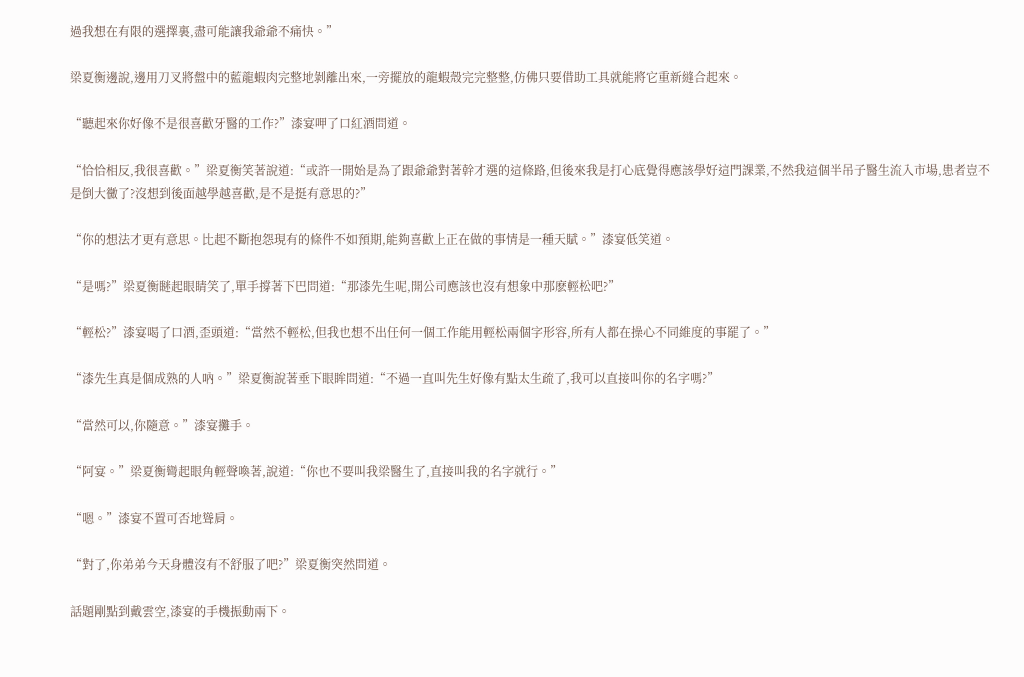過我想在有限的選擇裏,盡可能讓我爺爺不痛快。”

梁夏衡邊說,邊用刀叉將盤中的藍龍蝦肉完整地剝離出來,一旁擺放的龍蝦殼完完整整,仿佛只要借助工具就能將它重新縫合起來。

“聽起來你好像不是很喜歡牙醫的工作?”漆宴呷了口紅酒問道。

“恰恰相反,我很喜歡。”梁夏衡笑著說道:“或許一開始是為了跟爺爺對著幹才選的這條路,但後來我是打心底覺得應該學好這門課業,不然我這個半吊子醫生流入市場,患者豈不是倒大黴了?沒想到後面越學越喜歡,是不是挺有意思的?”

“你的想法才更有意思。比起不斷抱怨現有的條件不如預期,能夠喜歡上正在做的事情是一種天賦。”漆宴低笑道。

“是嗎?”梁夏衡瞇起眼睛笑了,單手撐著下巴問道:“那漆先生呢,開公司應該也沒有想象中那麽輕松吧?”

“輕松?”漆宴喝了口酒,歪頭道:“當然不輕松,但我也想不出任何一個工作能用輕松兩個字形容,所有人都在操心不同維度的事罷了。”

“漆先生真是個成熟的人吶。”梁夏衡說著垂下眼眸問道:“不過一直叫先生好像有點太生疏了,我可以直接叫你的名字嗎?”

“當然可以,你隨意。”漆宴攤手。

“阿宴。”梁夏衡彎起眼角輕聲喚著,說道:“你也不要叫我梁醫生了,直接叫我的名字就行。”

“嗯。”漆宴不置可否地聳肩。

“對了,你弟弟今天身體沒有不舒服了吧?”梁夏衡突然問道。

話題剛點到戴雲空,漆宴的手機振動兩下。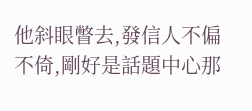他斜眼瞥去,發信人不偏不倚,剛好是話題中心那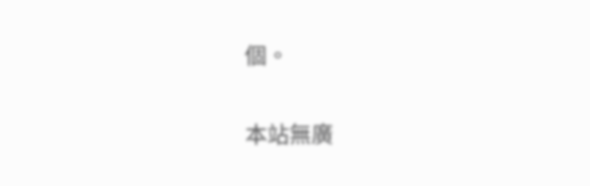個。

本站無廣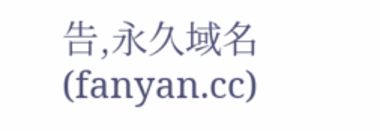告,永久域名(fanyan.cc)